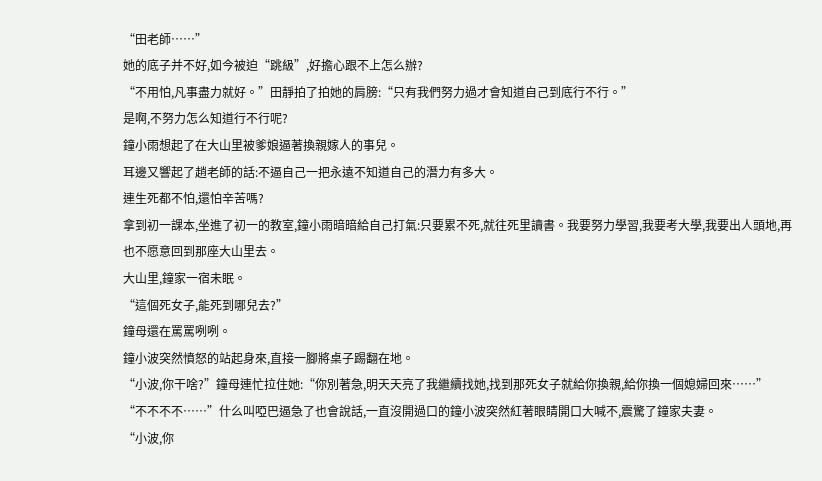“田老師……”
她的底子并不好,如今被迫“跳級”,好擔心跟不上怎么辦?
“不用怕,凡事盡力就好。”田靜拍了拍她的肩膀:“只有我們努力過才會知道自己到底行不行。”
是啊,不努力怎么知道行不行呢?
鐘小雨想起了在大山里被爹娘逼著換親嫁人的事兒。
耳邊又響起了趙老師的話:不逼自己一把永遠不知道自己的潛力有多大。
連生死都不怕,還怕辛苦嗎?
拿到初一課本,坐進了初一的教室,鐘小雨暗暗給自己打氣:只要累不死,就往死里讀書。我要努力學習,我要考大學,我要出人頭地,再也不愿意回到那座大山里去。
大山里,鐘家一宿未眠。
“這個死女子,能死到哪兒去?”
鐘母還在罵罵咧咧。
鐘小波突然憤怒的站起身來,直接一腳將桌子踢翻在地。
“小波,你干啥?”鐘母連忙拉住她:“你別著急,明天天亮了我繼續找她,找到那死女子就給你換親,給你換一個媳婦回來……”
“不不不不……”什么叫啞巴逼急了也會說話,一直沒開過口的鐘小波突然紅著眼睛開口大喊不,震驚了鐘家夫妻。
“小波,你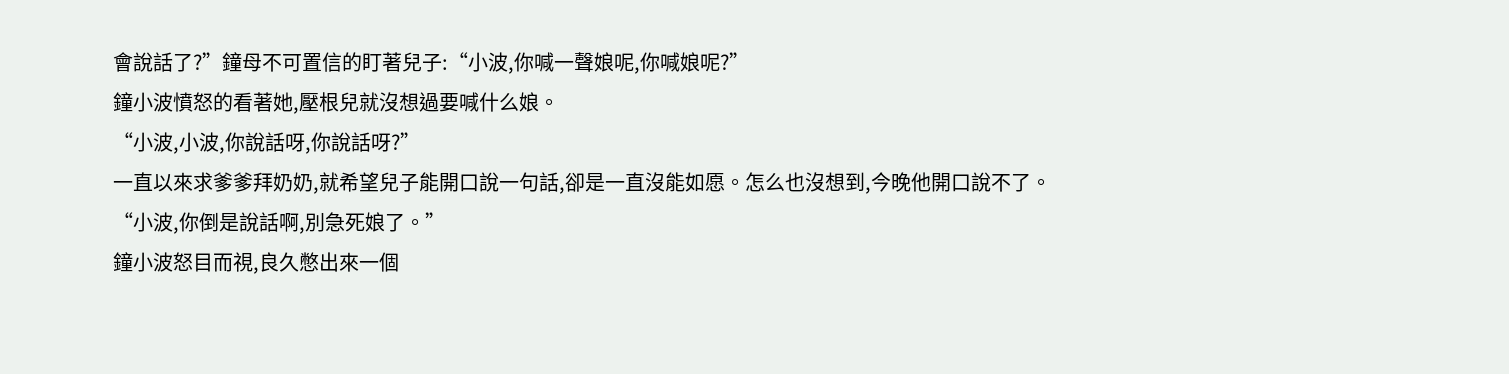會說話了?”鐘母不可置信的盯著兒子:“小波,你喊一聲娘呢,你喊娘呢?”
鐘小波憤怒的看著她,壓根兒就沒想過要喊什么娘。
“小波,小波,你說話呀,你說話呀?”
一直以來求爹爹拜奶奶,就希望兒子能開口說一句話,卻是一直沒能如愿。怎么也沒想到,今晚他開口說不了。
“小波,你倒是說話啊,別急死娘了。”
鐘小波怒目而視,良久憋出來一個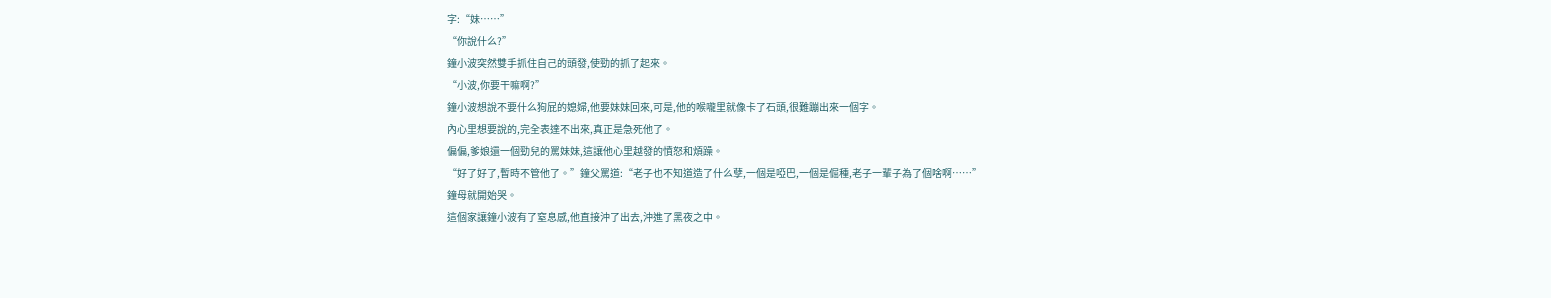字:“妹……”
“你說什么?”
鐘小波突然雙手抓住自己的頭發,使勁的抓了起來。
“小波,你要干嘛啊?”
鐘小波想說不要什么狗屁的媳婦,他要妹妹回來,可是,他的喉嚨里就像卡了石頭,很難蹦出來一個字。
內心里想要說的,完全表達不出來,真正是急死他了。
偏偏,爹娘還一個勁兒的罵妹妹,這讓他心里越發的憤怒和煩躁。
“好了好了,暫時不管他了。”鐘父罵道:“老子也不知道造了什么孽,一個是啞巴,一個是倔種,老子一輩子為了個啥啊……”
鐘母就開始哭。
這個家讓鐘小波有了窒息感,他直接沖了出去,沖進了黑夜之中。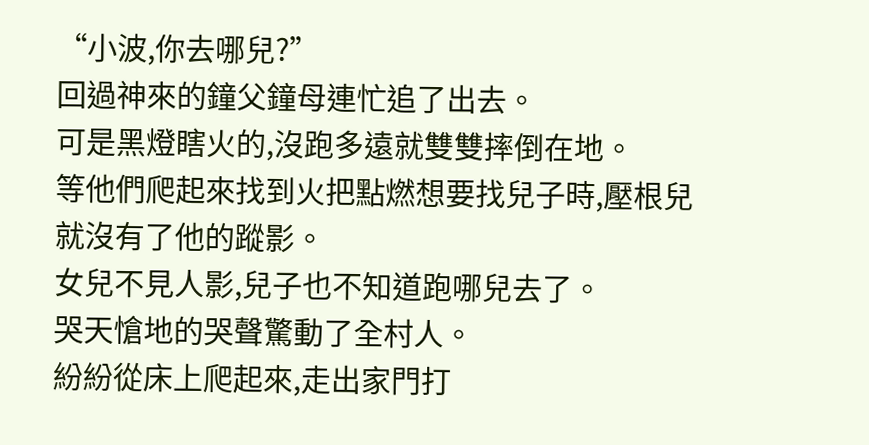“小波,你去哪兒?”
回過神來的鐘父鐘母連忙追了出去。
可是黑燈瞎火的,沒跑多遠就雙雙摔倒在地。
等他們爬起來找到火把點燃想要找兒子時,壓根兒就沒有了他的蹤影。
女兒不見人影,兒子也不知道跑哪兒去了。
哭天愴地的哭聲驚動了全村人。
紛紛從床上爬起來,走出家門打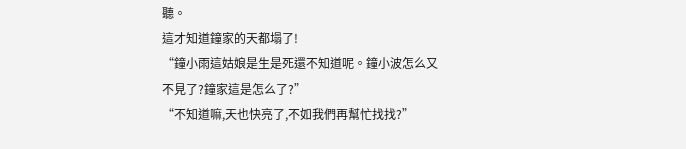聽。
這才知道鐘家的天都塌了!
“鐘小雨這姑娘是生是死還不知道呢。鐘小波怎么又不見了?鐘家這是怎么了?”
“不知道嘛,天也快亮了,不如我們再幫忙找找?”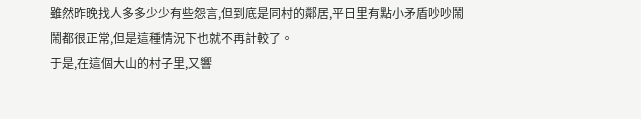雖然昨晚找人多多少少有些怨言,但到底是同村的鄰居,平日里有點小矛盾吵吵鬧鬧都很正常,但是這種情況下也就不再計較了。
于是,在這個大山的村子里,又響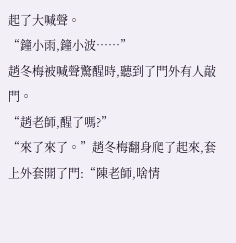起了大喊聲。
“鐘小雨,鐘小波……”
趙冬梅被喊聲驚醒時,聽到了門外有人敲門。
“趙老師,醒了嗎?”
“來了來了。”趙冬梅翻身爬了起來,套上外套開了門:“陳老師,啥情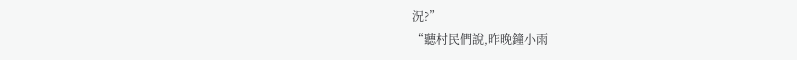況?”
“聽村民們說,昨晚鐘小雨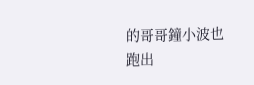的哥哥鐘小波也跑出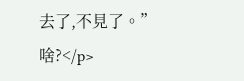去了,不見了。”
啥?</p>